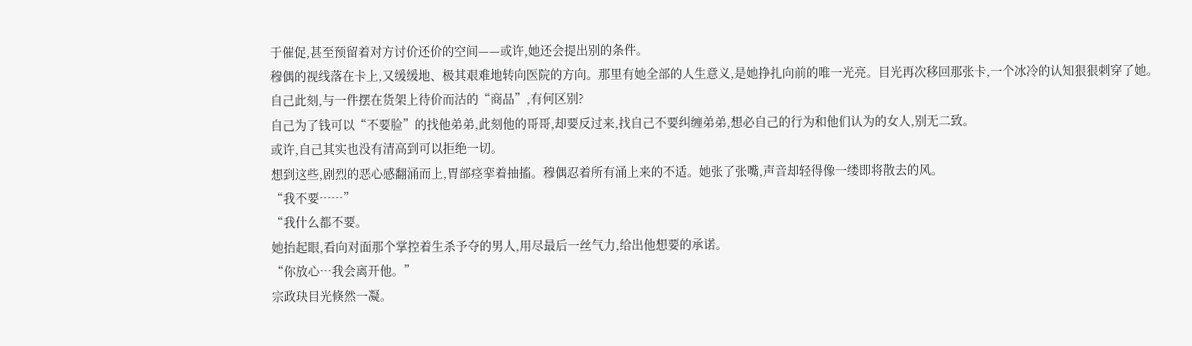于催促,甚至预留着对方讨价还价的空间——或许,她还会提出别的条件。
穆偶的视线落在卡上,又缓缓地、极其艰难地转向医院的方向。那里有她全部的人生意义,是她挣扎向前的唯一光亮。目光再次移回那张卡,一个冰冷的认知狠狠刺穿了她。
自己此刻,与一件摆在货架上待价而沽的“商品”,有何区别?
自己为了钱可以“不要脸”的找他弟弟,此刻他的哥哥,却要反过来,找自己不要纠缠弟弟,想必自己的行为和他们认为的女人,别无二致。
或许,自己其实也没有清高到可以拒绝一切。
想到这些,剧烈的恶心感翻涌而上,胃部痉挛着抽搐。穆偶忍着所有涌上来的不适。她张了张嘴,声音却轻得像一缕即将散去的风。
“我不要……”
“我什么都不要。
她抬起眼,看向对面那个掌控着生杀予夺的男人,用尽最后一丝气力,给出他想要的承诺。
“你放心…我会离开他。”
宗政玦目光倏然一凝。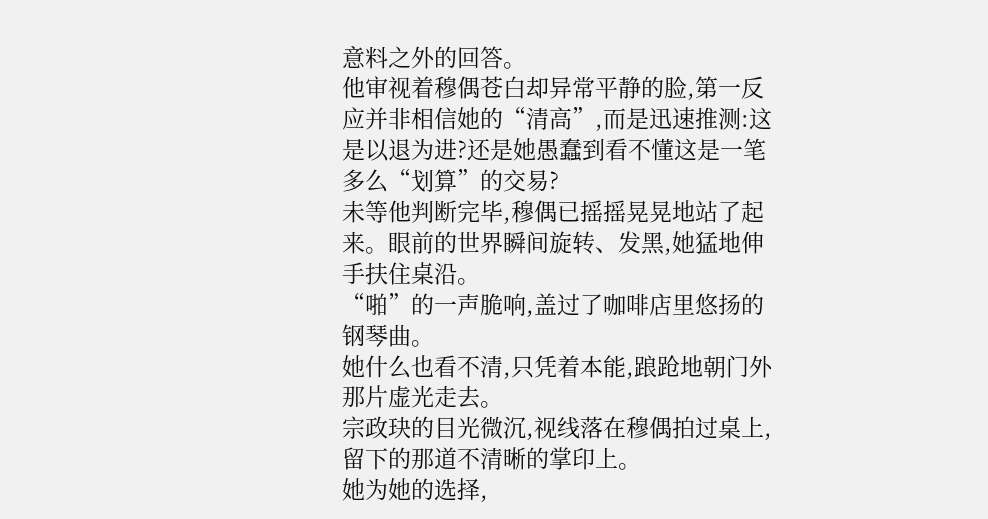意料之外的回答。
他审视着穆偶苍白却异常平静的脸,第一反应并非相信她的“清高”,而是迅速推测:这是以退为进?还是她愚蠢到看不懂这是一笔多么“划算”的交易?
未等他判断完毕,穆偶已摇摇晃晃地站了起来。眼前的世界瞬间旋转、发黑,她猛地伸手扶住桌沿。
“啪”的一声脆响,盖过了咖啡店里悠扬的钢琴曲。
她什么也看不清,只凭着本能,踉跄地朝门外那片虚光走去。
宗政玦的目光微沉,视线落在穆偶拍过桌上,留下的那道不清晰的掌印上。
她为她的选择,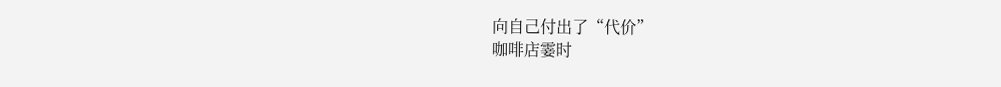向自己付出了“代价”
咖啡店霎时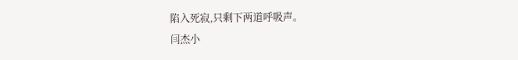陷入死寂,只剩下两道呼吸声。
闫杰小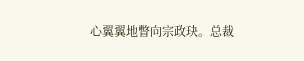心翼翼地瞥向宗政玦。总裁